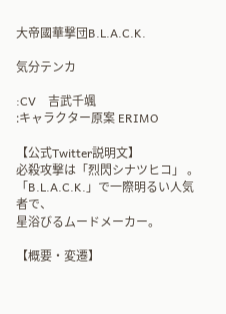大帝國華撃団B.L.A.C.K.

気分テンカ

:CV    吉武千颯
:キャラクター原案 ERIMO

【公式Twitter説明文】
必殺攻撃は「烈閃シナツヒコ」 。
「B.L.A.C.K.」で一際明るい人気者で、
星浴びるムードメーカー。

【概要・変遷】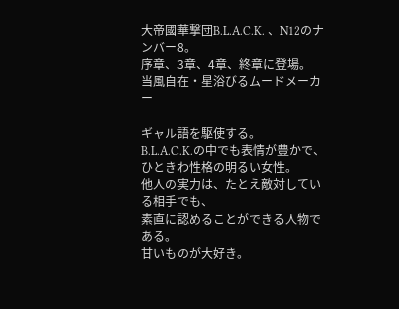大帝國華撃団B.L.A.C.K. 、N12のナンバー8。
序章、3章、4章、終章に登場。
当風自在・星浴びるムードメーカー

ギャル語を駆使する。
B.L.A.C.K.の中でも表情が豊かで、
ひときわ性格の明るい女性。
他人の実力は、たとえ敵対している相手でも、
素直に認めることができる人物である。
甘いものが大好き。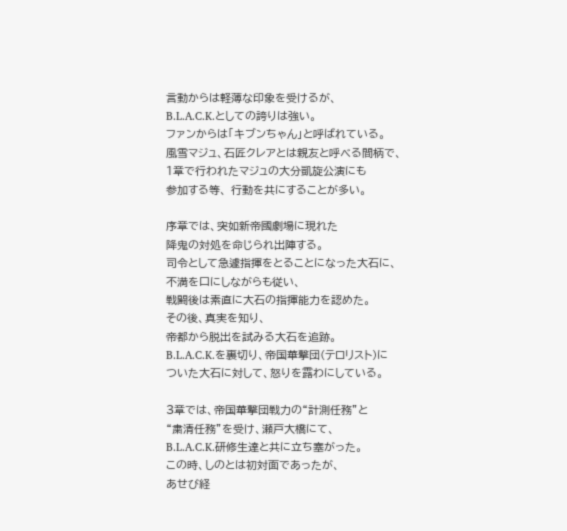言動からは軽薄な印象を受けるが、
B.L.A.C.K.としての誇りは強い。
ファンからは「キブンちゃん」と呼ばれている。
風雪マジュ、石匠クレアとは親友と呼べる間柄で、
1章で行われたマジュの大分凱旋公演にも
参加する等、 行動を共にすることが多い。

序章では、突如新帝國劇場に現れた
降鬼の対処を命じられ出陣する。
司令として急遽指揮をとることになった大石に、
不満を口にしながらも従い、
戦闘後は素直に大石の指揮能力を認めた。
その後、真実を知り、
帝都から脱出を試みる大石を追跡。
B.L.A.C.K.を裏切り、帝国華撃団(テロリスト)に
ついた大石に対して、怒りを露わにしている。

3章では、帝国華撃団戦力の“計測任務”と
“粛清任務”を受け、瀬戸大橋にて、
B.L.A.C.K.研修生達と共に立ち塞がった。
この時、しのとは初対面であったが、
あせび経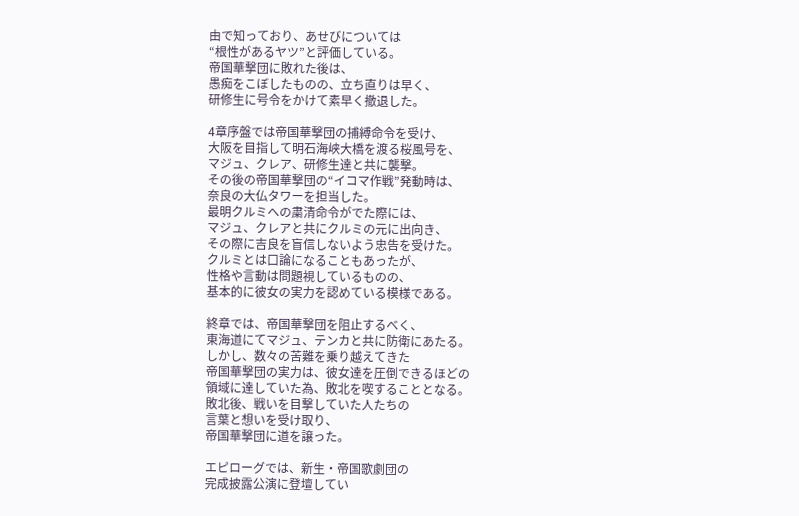由で知っており、あせびについては
“根性があるヤツ”と評価している。
帝国華撃団に敗れた後は、
愚痴をこぼしたものの、立ち直りは早く、
研修生に号令をかけて素早く撤退した。

4章序盤では帝国華撃団の捕縛命令を受け、
大阪を目指して明石海峡大橋を渡る桜風号を、
マジュ、クレア、研修生達と共に襲撃。
その後の帝国華撃団の“イコマ作戦”発動時は、
奈良の大仏タワーを担当した。
最明クルミへの粛清命令がでた際には、
マジュ、クレアと共にクルミの元に出向き、
その際に吉良を盲信しないよう忠告を受けた。
クルミとは口論になることもあったが、
性格や言動は問題視しているものの、
基本的に彼女の実力を認めている模様である。

終章では、帝国華撃団を阻止するべく、
東海道にてマジュ、テンカと共に防衛にあたる。
しかし、数々の苦難を乗り越えてきた
帝国華撃団の実力は、彼女達を圧倒できるほどの
領域に達していた為、敗北を喫することとなる。
敗北後、戦いを目撃していた人たちの
言葉と想いを受け取り、
帝国華撃団に道を譲った。

エピローグでは、新生・帝国歌劇団の
完成披露公演に登壇してい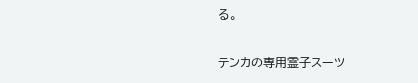る。

テンカの専用霊子スーツ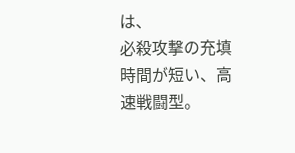は、
必殺攻撃の充填時間が短い、高速戦闘型。